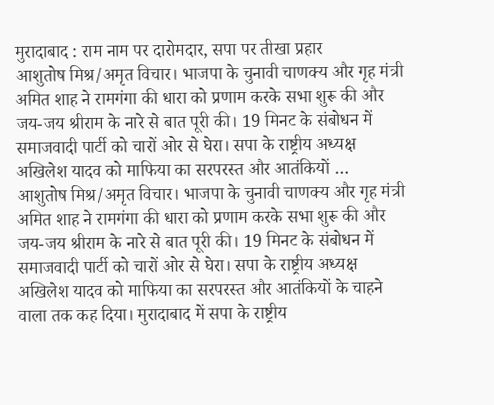मुरादाबाद : राम नाम पर दारोमदार, सपा पर तीखा प्रहार
आशुतोष मिश्र/अमृत विचार। भाजपा के चुनावी चाणक्य और गृह मंत्री अमित शाह ने रामगंगा की धारा को प्रणाम करके सभा शुरू की और जय-जय श्रीराम के नारे से बात पूरी की। 19 मिनट के संबोधन में समाजवादी पार्टी को चारों ओर से घेरा। सपा के राष्ट्रीय अध्यक्ष अखिलेश यादव को माफिया का सरपरस्त और आतंकियों …
आशुतोष मिश्र/अमृत विचार। भाजपा के चुनावी चाणक्य और गृह मंत्री अमित शाह ने रामगंगा की धारा को प्रणाम करके सभा शुरू की और जय-जय श्रीराम के नारे से बात पूरी की। 19 मिनट के संबोधन में समाजवादी पार्टी को चारों ओर से घेरा। सपा के राष्ट्रीय अध्यक्ष अखिलेश यादव को माफिया का सरपरस्त और आतंकियों के चाहने वाला तक कह दिया। मुरादाबाद में सपा के राष्ट्रीय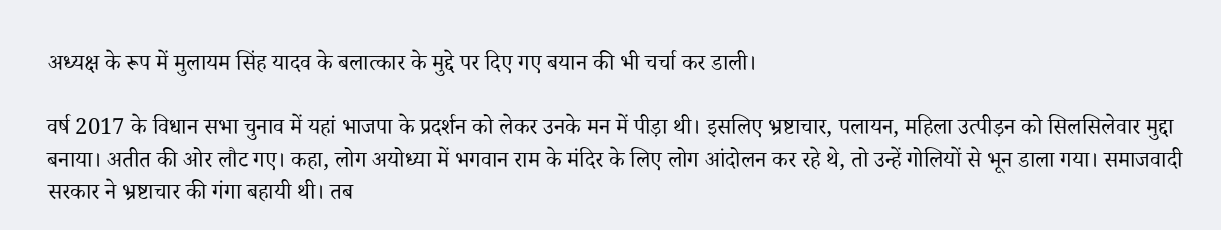अध्यक्ष के रूप में मुलायम सिंह यादव के बलात्कार के मुद्दे पर दिए गए बयान की भी चर्चा कर डाली।

वर्ष 2017 के विधान सभा चुनाव में यहां भाजपा के प्रदर्शन को लेकर उनके मन में पीड़ा थी। इसलिए भ्रष्टाचार, पलायन, महिला उत्पीड़न को सिलसिलेवार मुद्दा बनाया। अतीत की ओर लौट गए। कहा, लोग अयोध्या में भगवान राम के मंदिर के लिए लोग आंदोलन कर रहे थे, तो उन्हें गोलियों से भून डाला गया। समाजवादी सरकार ने भ्रष्टाचार की गंगा बहायी थी। तब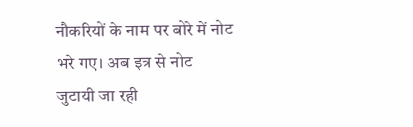नौकरियों के नाम पर बोरे में नोट भरे गए। अब इत्र से नोट जुटायी जा रही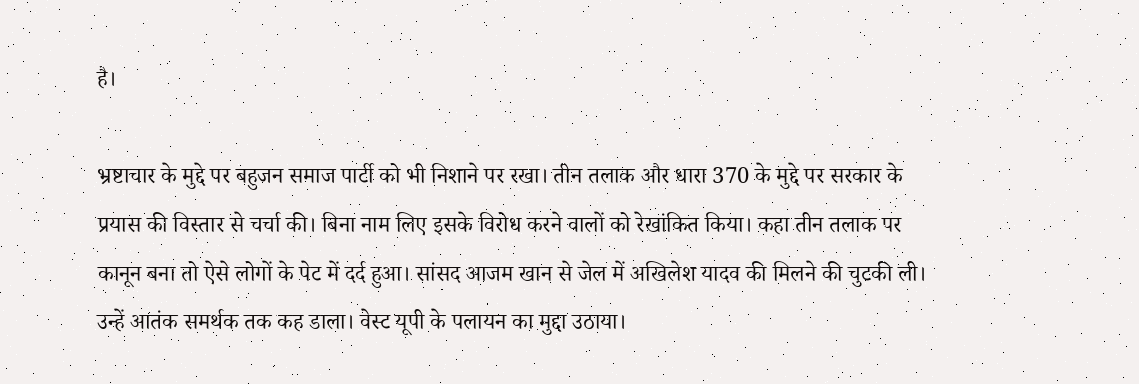है।

भ्रष्टाचार के मुद्दे पर बहुजन समाज पार्टी को भी निशाने पर रखा। तीन तलाक और धारा 370 के मुद्दे पर सरकार के प्रयास की विस्तार से चर्चा की। बिना नाम लिए इसके विरोध करने वालों को रेखांकित किया। कहा तीन तलाक पर कानून बना तो ऐसे लोगों के पेट में दर्द हुआ। सांसद आजम खान से जेल में अखिलेश यादव की मिलने की चुटकी ली। उन्हें आतंक समर्थक तक कह डाला। वेस्ट यूपी के पलायन का मुद्दा उठाया।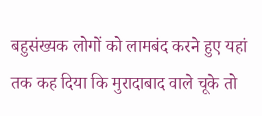बहुसंख्यक लोगों को लामबंद करने हुए यहां तक कह दिया कि मुरादाबाद वाले चूके तो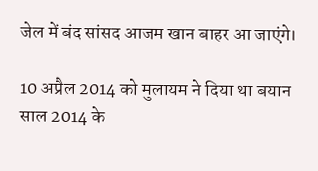जेल में बंद सांसद आजम खान बाहर आ जाएंगे।

10 अप्रैल 2014 को मुलायम ने दिया था बयान
साल 2014 के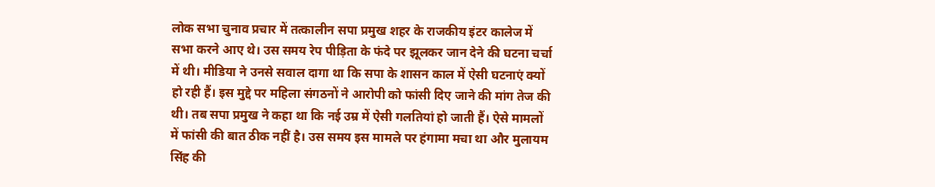लोक सभा चुनाव प्रचार में तत्कालीन सपा प्रमुख शहर के राजकीय इंटर कालेज में सभा करने आए थे। उस समय रेप पीड़िता के फंदे पर झूलकर जान देने की घटना चर्चा में थी। मीडिया ने उनसे सवाल दागा था कि सपा के शासन काल में ऐसी घटनाएं क्यों हो रही हैं। इस मुद्दे पर महिला संगठनों ने आरोपी को फांसी दिए जाने की मांग तेज की थी। तब सपा प्रमुख ने कहा था कि नई उम्र में ऐसी गलतियां हो जाती हैं। ऐसे मामलों में फांसी की बात ठीक नहीं है। उस समय इस मामले पर हंगामा मचा था और मुलायम सिंह की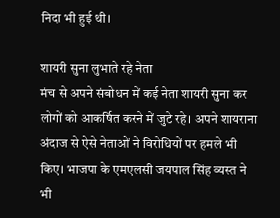निदा भी हुई थी।

शायरी सुना लुभाते रहे नेता
मंच से अपने संबोधन में कई नेता शायरी सुना कर लोगों को आकर्षित करने में जुटे रहे। अपने शायराना अंदाज से ऐसे नेताओं ने विरोधियों पर हमले भी किए। भाजपा के एमएलसी जयपाल सिंह व्यस्त ने भी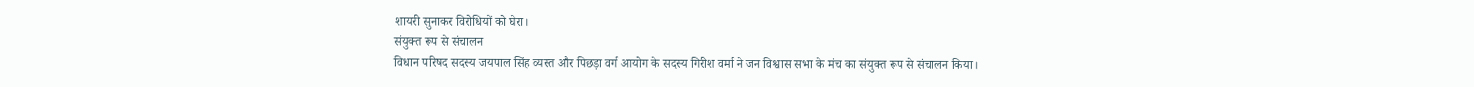शायरी सुनाकर विरोधियों को घेरा।
संयुक्त रूप से संचालन
विधान परिषद सदस्य जयपाल सिंह व्यस्त और पिछड़ा वर्ग आयोग के सदस्य गिरीश वर्मा ने जन विश्वास सभा के मंच का संयुक्त रूप से संचालन किया।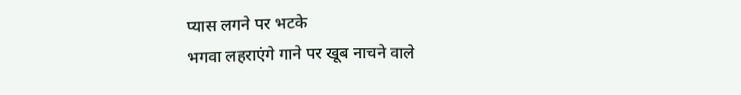प्यास लगने पर भटके
भगवा लहराएंगे गाने पर खूब नाचने वाले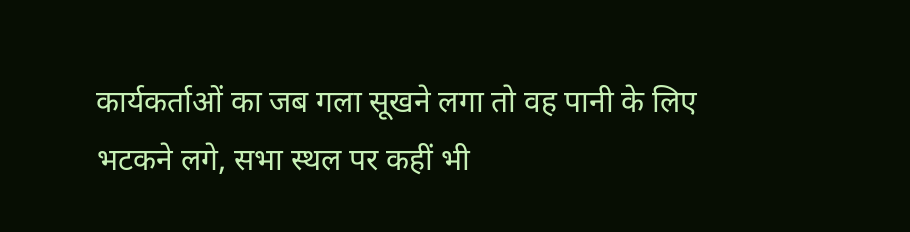कार्यकर्ताओं का जब गला सूखने लगा तो वह पानी के लिए भटकने लगे, सभा स्थल पर कहीं भी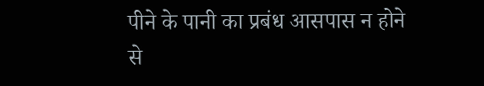पीने के पानी का प्रबंध आसपास न होने से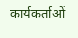कार्यकर्ताओं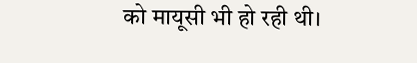को मायूसी भी हो रही थी।